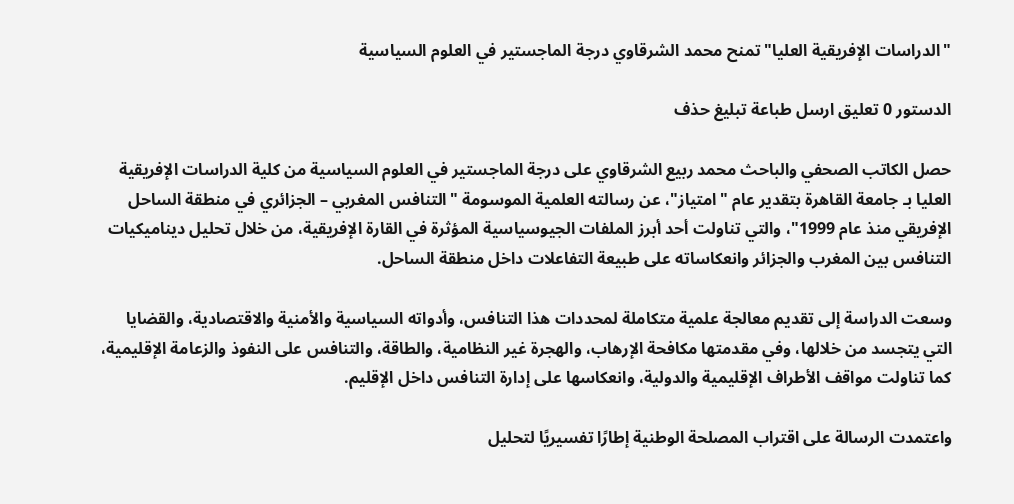"الدراسات الإفريقية العليا" تمنح محمد الشرقاوي درجة الماجستير في العلوم السياسية

الدستور 0 تعليق ارسل طباعة تبليغ حذف

حصل الكاتب الصحفي والباحث محمد ربيع الشرقاوي على درجة الماجستير في العلوم السياسية من كلية الدراسات الإفريقية العليا بـ جامعة القاهرة بتقدير عام "امتياز"، عن رسالته العلمية الموسومة "التنافس المغربي – الجزائري في منطقة الساحل الإفريقي منذ عام 1999"، والتي تناولت أحد أبرز الملفات الجيوسياسية المؤثرة في القارة الإفريقية، من خلال تحليل ديناميكيات التنافس بين المغرب والجزائر وانعكاساته على طبيعة التفاعلات داخل منطقة الساحل.

وسعت الدراسة إلى تقديم معالجة علمية متكاملة لمحددات هذا التنافس، وأدواته السياسية والأمنية والاقتصادية، والقضايا التي يتجسد من خلالها، وفي مقدمتها مكافحة الإرهاب، والهجرة غير النظامية، والطاقة، والتنافس على النفوذ والزعامة الإقليمية، كما تناولت مواقف الأطراف الإقليمية والدولية، وانعكاسها على إدارة التنافس داخل الإقليم.

واعتمدت الرسالة على اقتراب المصلحة الوطنية إطارًا تفسيريًا لتحليل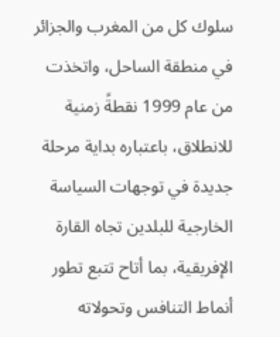سلوك كل من المغرب والجزائر في منطقة الساحل، واتخذت من عام 1999 نقطةً زمنية للانطلاق، باعتباره بداية مرحلة جديدة في توجهات السياسة الخارجية للبلدين تجاه القارة الإفريقية، بما أتاح تتبع تطور أنماط التنافس وتحولاته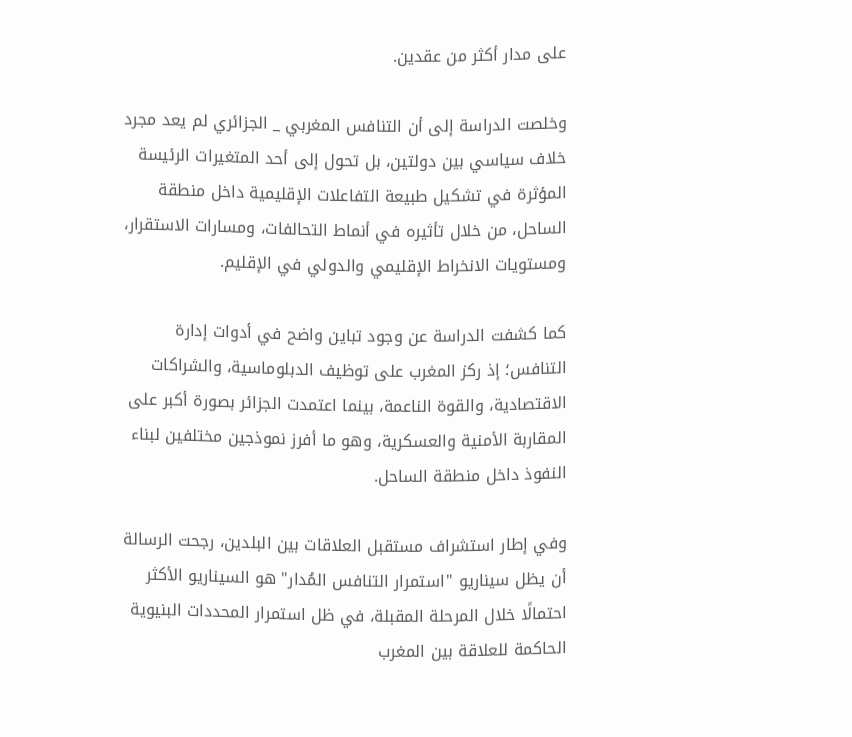على مدار أكثر من عقدين.

وخلصت الدراسة إلى أن التنافس المغربي _ الجزائري لم يعد مجرد خلاف سياسي بين دولتين، بل تحول إلى أحد المتغيرات الرئيسة المؤثرة في تشكيل طبيعة التفاعلات الإقليمية داخل منطقة الساحل، من خلال تأثيره في أنماط التحالفات، ومسارات الاستقرار، ومستويات الانخراط الإقليمي والدولي في الإقليم.

كما كشفت الدراسة عن وجود تباين واضح في أدوات إدارة التنافس؛ إذ ركز المغرب على توظيف الدبلوماسية، والشراكات الاقتصادية، والقوة الناعمة، بينما اعتمدت الجزائر بصورة أكبر على المقاربة الأمنية والعسكرية، وهو ما أفرز نموذجين مختلفين لبناء النفوذ داخل منطقة الساحل.

وفي إطار استشراف مستقبل العلاقات بين البلدين، رجحت الرسالة أن يظل سيناريو "استمرار التنافس المُدار" هو السيناريو الأكثر احتمالًا خلال المرحلة المقبلة، في ظل استمرار المحددات البنيوية الحاكمة للعلاقة بين المغرب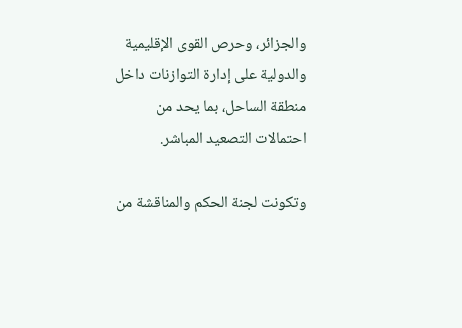والجزائر، وحرص القوى الإقليمية والدولية على إدارة التوازنات داخل منطقة الساحل، بما يحد من احتمالات التصعيد المباشر.

وتكونت لجنة الحكم والمناقشة من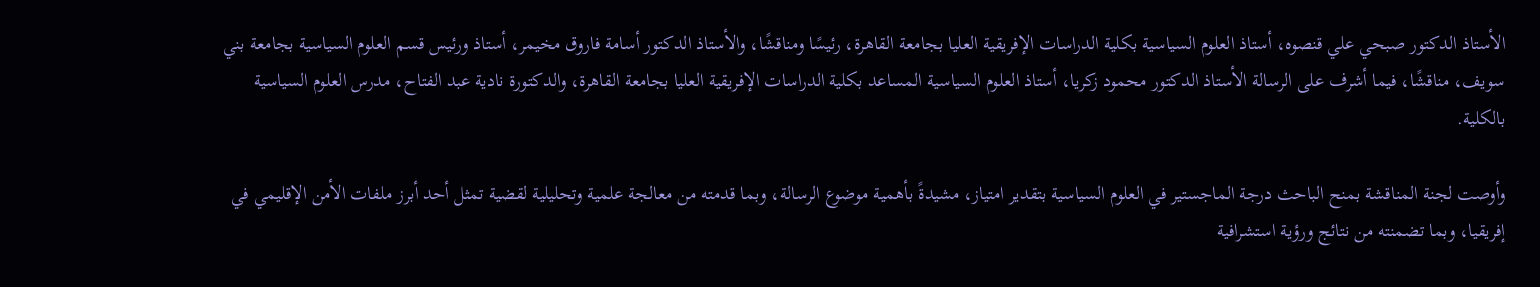الأستاذ الدكتور صبحي علي قنصوه، أستاذ العلوم السياسية بكلية الدراسات الإفريقية العليا بجامعة القاهرة، رئيسًا ومناقشًا، والأستاذ الدكتور أسامة فاروق مخيمر، أستاذ ورئيس قسم العلوم السياسية بجامعة بني سويف، مناقشًا، فيما أشرف على الرسالة الأستاذ الدكتور محمود زكريا، أستاذ العلوم السياسية المساعد بكلية الدراسات الإفريقية العليا بجامعة القاهرة، والدكتورة نادية عبد الفتاح، مدرس العلوم السياسية بالكلية.

وأوصت لجنة المناقشة بمنح الباحث درجة الماجستير في العلوم السياسية بتقدير امتياز، مشيدةً بأهمية موضوع الرسالة، وبما قدمته من معالجة علمية وتحليلية لقضية تمثل أحد أبرز ملفات الأمن الإقليمي في إفريقيا، وبما تضمنته من نتائج ورؤية استشرافية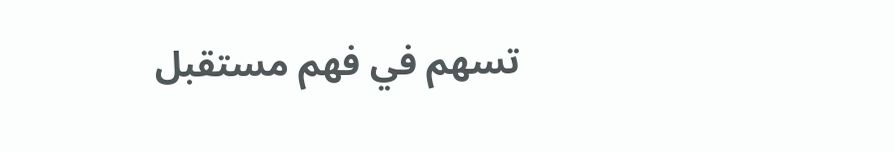تسهم في فهم مستقبل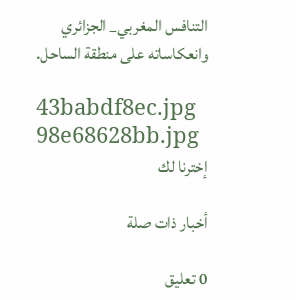التنافس المغربي_ الجزائري وانعكاساته على منطقة الساحل.

43babdf8ec.jpg
98e68628bb.jpg
إخترنا لك

أخبار ذات صلة

0 تعليق